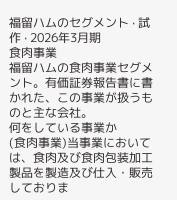福留ハムのセグメント · 試作 · 2026年3月期
食肉事業
福留ハムの食肉事業セグメント。有価証券報告書に書かれた、この事業が扱うものと主な会社。
何をしている事業か
(食肉事業)当事業においては、食肉及び食肉包装加工製品を製造及び仕入・販売しておりま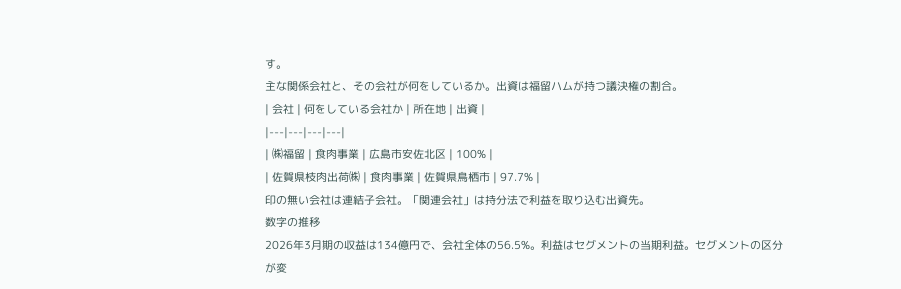す。
主な関係会社と、その会社が何をしているか。出資は福留ハムが持つ議決権の割合。
| 会社 | 何をしている会社か | 所在地 | 出資 |
|---|---|---|---|
| ㈱福留 | 食肉事業 | 広島市安佐北区 | 100% |
| 佐賀県枝肉出荷㈱ | 食肉事業 | 佐賀県鳥栖市 | 97.7% |
印の無い会社は連結子会社。「関連会社」は持分法で利益を取り込む出資先。
数字の推移
2026年3月期の収益は134億円で、会社全体の56.5%。利益はセグメントの当期利益。セグメントの区分が変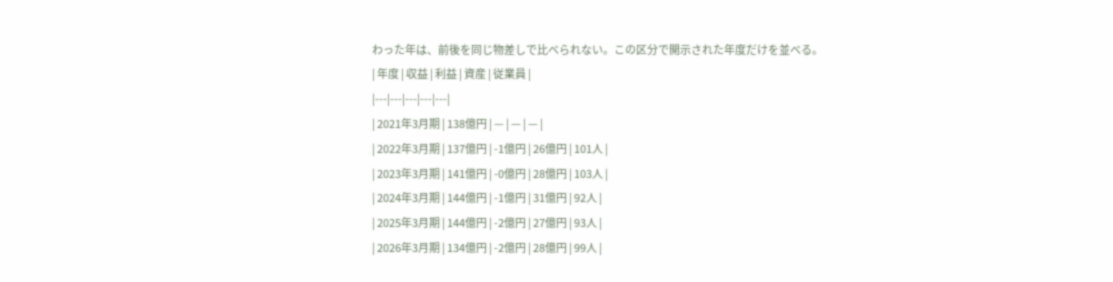わった年は、前後を同じ物差しで比べられない。この区分で開示された年度だけを並べる。
| 年度 | 収益 | 利益 | 資産 | 従業員 |
|---|---|---|---|---|
| 2021年3月期 | 138億円 | — | — | — |
| 2022年3月期 | 137億円 | -1億円 | 26億円 | 101人 |
| 2023年3月期 | 141億円 | -0億円 | 28億円 | 103人 |
| 2024年3月期 | 144億円 | -1億円 | 31億円 | 92人 |
| 2025年3月期 | 144億円 | -2億円 | 27億円 | 93人 |
| 2026年3月期 | 134億円 | -2億円 | 28億円 | 99人 |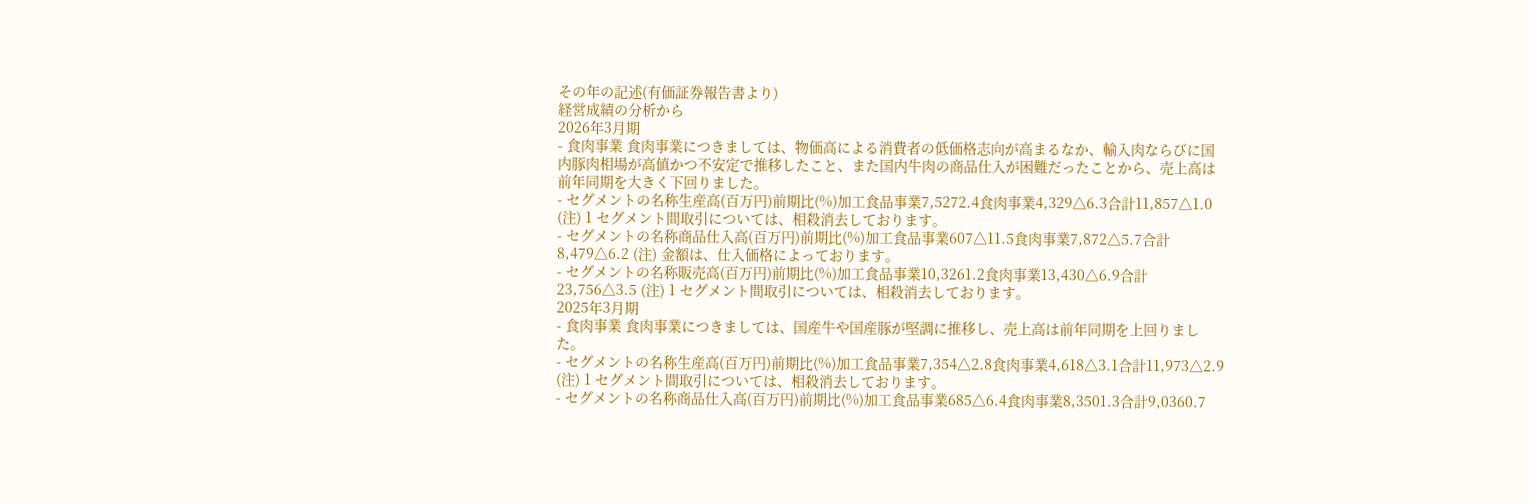その年の記述(有価証券報告書より)
経営成績の分析から
2026年3月期
- 食肉事業 食肉事業につきましては、物価高による消費者の低価格志向が高まるなか、輸入肉ならびに国内豚肉相場が高値かつ不安定で推移したこと、また国内牛肉の商品仕入が困難だったことから、売上高は前年同期を大きく下回りました。
- セグメントの名称生産高(百万円)前期比(%)加工食品事業7,5272.4食肉事業4,329△6.3合計11,857△1.0 (注) 1 セグメント間取引については、相殺消去しております。
- セグメントの名称商品仕入高(百万円)前期比(%)加工食品事業607△11.5食肉事業7,872△5.7合計8,479△6.2 (注) 金額は、仕入価格によっております。
- セグメントの名称販売高(百万円)前期比(%)加工食品事業10,3261.2食肉事業13,430△6.9合計23,756△3.5 (注) 1 セグメント間取引については、相殺消去しております。
2025年3月期
- 食肉事業 食肉事業につきましては、国産牛や国産豚が堅調に推移し、売上高は前年同期を上回りました。
- セグメントの名称生産高(百万円)前期比(%)加工食品事業7,354△2.8食肉事業4,618△3.1合計11,973△2.9 (注) 1 セグメント間取引については、相殺消去しております。
- セグメントの名称商品仕入高(百万円)前期比(%)加工食品事業685△6.4食肉事業8,3501.3合計9,0360.7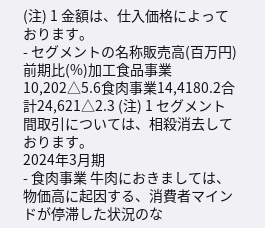(注) 1 金額は、仕入価格によっております。
- セグメントの名称販売高(百万円)前期比(%)加工食品事業10,202△5.6食肉事業14,4180.2合計24,621△2.3 (注) 1 セグメント間取引については、相殺消去しております。
2024年3月期
- 食肉事業 牛肉におきましては、物価高に起因する、消費者マインドが停滞した状況のな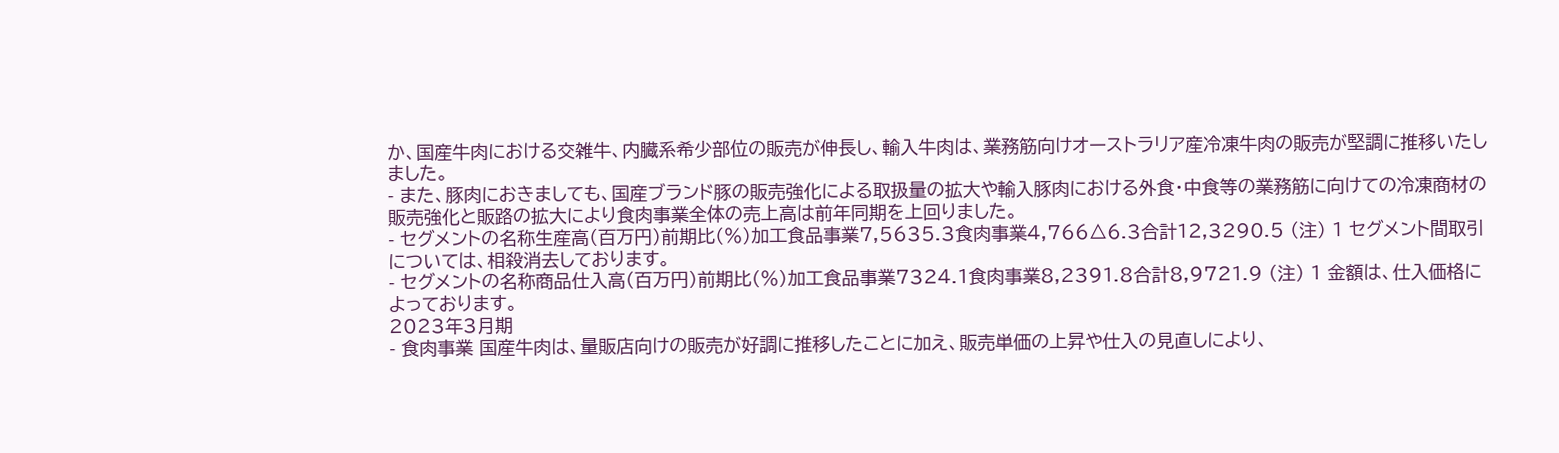か、国産牛肉における交雑牛、内臓系希少部位の販売が伸長し、輸入牛肉は、業務筋向けオーストラリア産冷凍牛肉の販売が堅調に推移いたしました。
- また、豚肉におきましても、国産ブランド豚の販売強化による取扱量の拡大や輸入豚肉における外食・中食等の業務筋に向けての冷凍商材の販売強化と販路の拡大により食肉事業全体の売上高は前年同期を上回りました。
- セグメントの名称生産高(百万円)前期比(%)加工食品事業7,5635.3食肉事業4,766△6.3合計12,3290.5 (注) 1 セグメント間取引については、相殺消去しております。
- セグメントの名称商品仕入高(百万円)前期比(%)加工食品事業7324.1食肉事業8,2391.8合計8,9721.9 (注) 1 金額は、仕入価格によっております。
2023年3月期
- 食肉事業 国産牛肉は、量販店向けの販売が好調に推移したことに加え、販売単価の上昇や仕入の見直しにより、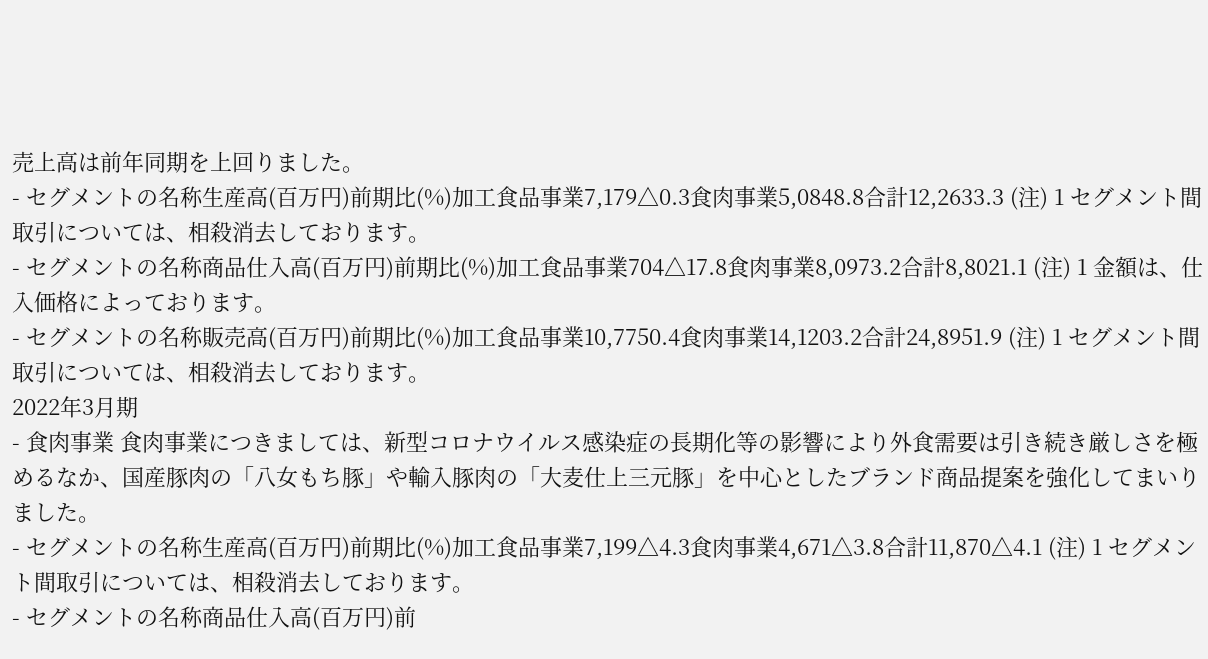売上高は前年同期を上回りました。
- セグメントの名称生産高(百万円)前期比(%)加工食品事業7,179△0.3食肉事業5,0848.8合計12,2633.3 (注) 1 セグメント間取引については、相殺消去しております。
- セグメントの名称商品仕入高(百万円)前期比(%)加工食品事業704△17.8食肉事業8,0973.2合計8,8021.1 (注) 1 金額は、仕入価格によっております。
- セグメントの名称販売高(百万円)前期比(%)加工食品事業10,7750.4食肉事業14,1203.2合計24,8951.9 (注) 1 セグメント間取引については、相殺消去しております。
2022年3月期
- 食肉事業 食肉事業につきましては、新型コロナウイルス感染症の長期化等の影響により外食需要は引き続き厳しさを極めるなか、国産豚肉の「八女もち豚」や輸入豚肉の「大麦仕上三元豚」を中心としたブランド商品提案を強化してまいりました。
- セグメントの名称生産高(百万円)前期比(%)加工食品事業7,199△4.3食肉事業4,671△3.8合計11,870△4.1 (注) 1 セグメント間取引については、相殺消去しております。
- セグメントの名称商品仕入高(百万円)前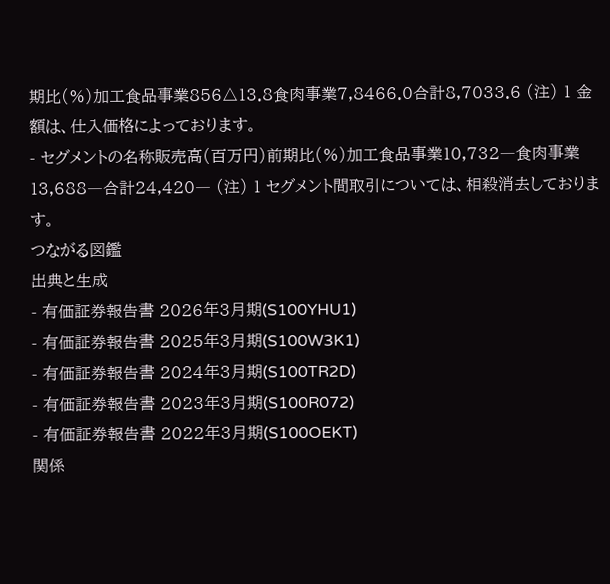期比(%)加工食品事業856△13.8食肉事業7,8466.0合計8,7033.6 (注) 1 金額は、仕入価格によっております。
- セグメントの名称販売高(百万円)前期比(%)加工食品事業10,732―食肉事業13,688―合計24,420― (注) 1 セグメント間取引については、相殺消去しております。
つながる図鑑
出典と生成
- 有価証券報告書 2026年3月期(S100YHU1)
- 有価証券報告書 2025年3月期(S100W3K1)
- 有価証券報告書 2024年3月期(S100TR2D)
- 有価証券報告書 2023年3月期(S100R072)
- 有価証券報告書 2022年3月期(S100OEKT)
関係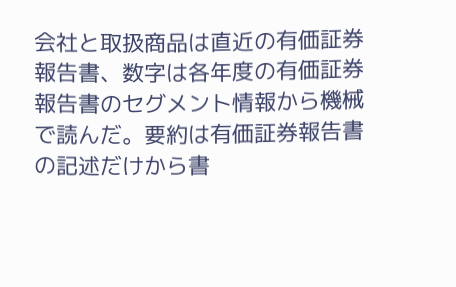会社と取扱商品は直近の有価証券報告書、数字は各年度の有価証券報告書のセグメント情報から機械で読んだ。要約は有価証券報告書の記述だけから書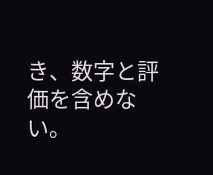き、数字と評価を含めない。